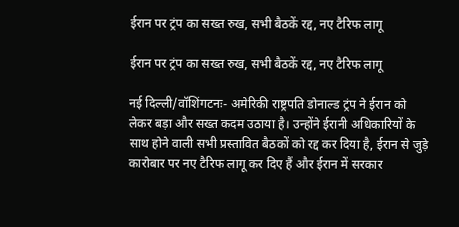ईरान पर ट्रंप का सख्त रुख, सभी बैठकें रद्द, नए टैरिफ लागू

ईरान पर ट्रंप का सख्त रुख, सभी बैठकें रद्द, नए टैरिफ लागू

नई दिल्ली/वॉशिंगटनः- अमेरिकी राष्ट्रपति डोनाल्ड ट्रंप ने ईरान को लेकर बड़ा और सख्त कदम उठाया है। उन्होंने ईरानी अधिकारियों के साथ होने वाली सभी प्रस्तावित बैठकों को रद्द कर दिया है, ईरान से जुड़े कारोबार पर नए टैरिफ लागू कर दिए हैं और ईरान में सरकार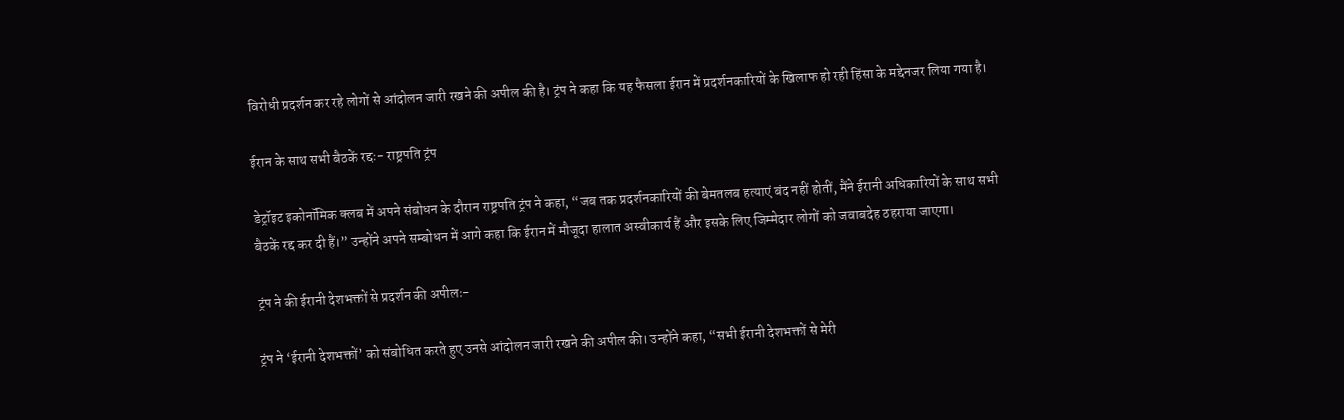विरोधी प्रदर्शन कर रहे लोगों से आंदोलन जारी रखने की अपील की है। ट्रंप ने कहा कि यह फैसला ईरान में प्रदर्शनकारियों के खिलाफ हो रही हिंसा के मद्देनजर लिया गया है।

ईरान के साथ सभी बैठकें रद्दः- राष्ट्रपति ट्रंप

डेट्रॉइट इकोनॉमिक क्लब में अपने संबोधन के दौरान राष्ट्रपति ट्रंप ने कहा, “जब तक प्रदर्शनकारियों की बेमतलब हत्याएं बंद नहीं होतीं, मैंने ईरानी अधिकारियों के साथ सभी बैठकें रद्द कर दी हैं।” उन्होंने अपने सम्बोधन में आगे कहा कि ईरान में मौजूदा हालात अस्वीकार्य हैं और इसके लिए जिम्मेदार लोगों को जवाबदेह ठहराया जाएगा।

ट्रंप ने की ईरानी देशभक्तों से प्रदर्शन की अपीलः-

ट्रंप ने ‘ईरानी देशभक्तों’ को संबोधित करते हुए उनसे आंदोलन जारी रखने की अपील की। उन्होंने कहा, “सभी ईरानी देशभक्तों से मेरी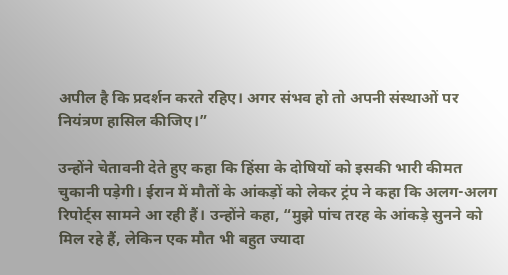अपील है कि प्रदर्शन करते रहिए। अगर संभव हो तो अपनी संस्थाओं पर नियंत्रण हासिल कीजिए।”

उन्होंने चेतावनी देते हुए कहा कि हिंसा के दोषियों को इसकी भारी कीमत चुकानी पड़ेगी। ईरान में मौतों के आंकड़ों को लेकर ट्रंप ने कहा कि अलग-अलग रिपोर्ट्स सामने आ रही हैं। उन्होंने कहा, “मुझे पांच तरह के आंकड़े सुनने को मिल रहे हैं, लेकिन एक मौत भी बहुत ज्यादा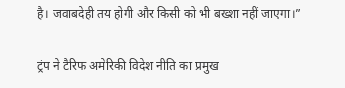है। जवाबदेही तय होगी और किसी को भी बख्शा नहीं जाएगा।”

ट्रंप ने टैरिफ अमेरिकी विदेश नीति का प्रमुख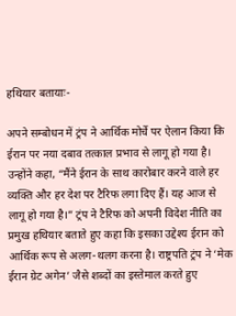हथियार बतायाः-

अपने सम्बोधन में ट्रंप ने आर्थिक मोर्चे पर ऐलान किया कि ईरान पर नया दबाव तत्काल प्रभाव से लागू हो गया है। उन्होंने कहा, “मैंने ईरान के साथ कारोबार करने वाले हर व्यक्ति और हर देश पर टैरिफ लगा दिए हैं। यह आज से लागू हो गया है।” ट्रंप ने टैरिफ को अपनी विदेश नीति का प्रमुख हथियार बताते हुए कहा कि इसका उद्देश्य ईरान को आर्थिक रूप से अलग-थलग करना है। राष्ट्रपति ट्रंप ने ‘मेक ईरान ग्रेट अगेन’ जैसे शब्दों का इस्तेमाल करते हुए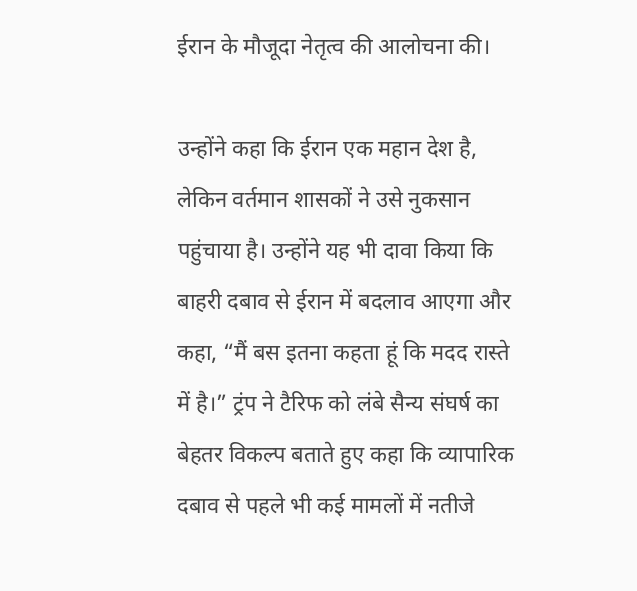ईरान के मौजूदा नेतृत्व की आलोचना की।

उन्होंने कहा कि ईरान एक महान देश है, लेकिन वर्तमान शासकों ने उसे नुकसान पहुंचाया है। उन्होंने यह भी दावा किया कि बाहरी दबाव से ईरान में बदलाव आएगा और कहा, “मैं बस इतना कहता हूं कि मदद रास्ते में है।” ट्रंप ने टैरिफ को लंबे सैन्य संघर्ष का बेहतर विकल्प बताते हुए कहा कि व्यापारिक दबाव से पहले भी कई मामलों में नतीजे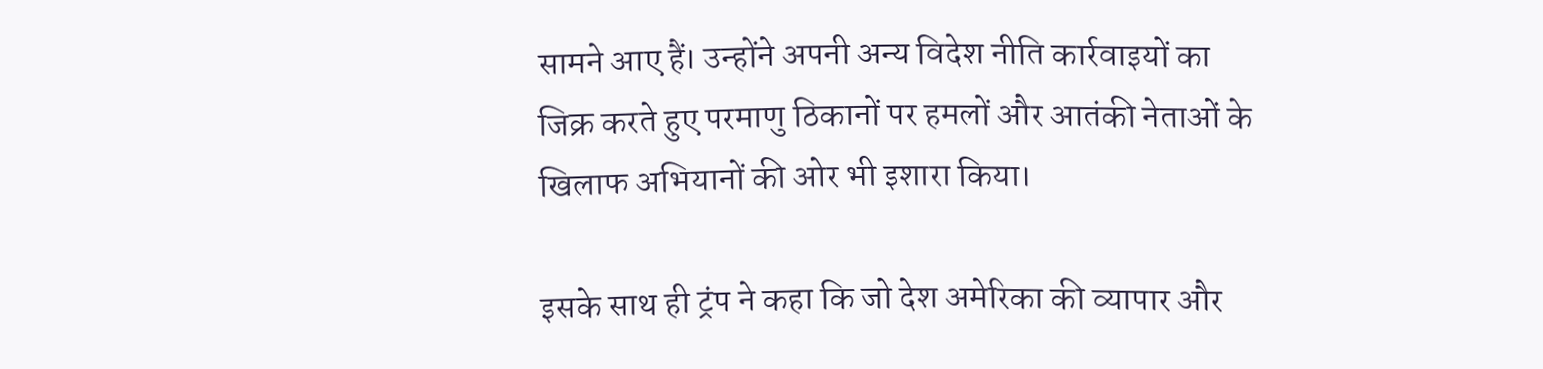सामने आए हैं। उन्होंने अपनी अन्य विदेश नीति कार्रवाइयों का जिक्र करते हुए परमाणु ठिकानों पर हमलों और आतंकी नेताओं के खिलाफ अभियानों की ओर भी इशारा किया।

इसके साथ ही ट्रंप ने कहा कि जो देश अमेरिका की व्यापार और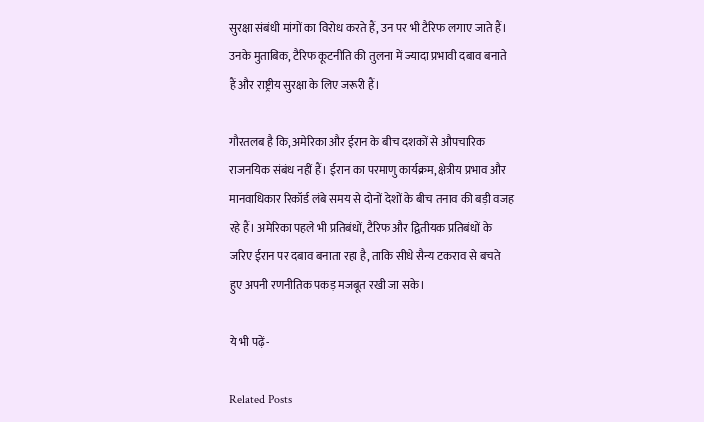सुरक्षा संबंधी मांगों का विरोध करते हैं, उन पर भी टैरिफ लगाए जाते हैं। उनके मुताबिक, टैरिफ कूटनीति की तुलना में ज्यादा प्रभावी दबाव बनाते हैं और राष्ट्रीय सुरक्षा के लिए जरूरी हैं।

गौरतलब है कि, अमेरिका और ईरान के बीच दशकों से औपचारिक राजनयिक संबंध नहीं हैं। ईरान का परमाणु कार्यक्रम, क्षेत्रीय प्रभाव और मानवाधिकार रिकॉर्ड लंबे समय से दोनों देशों के बीच तनाव की बड़ी वजह रहे हैं। अमेरिका पहले भी प्रतिबंधों, टैरिफ और द्वितीयक प्रतिबंधों के जरिए ईरान पर दबाव बनाता रहा है, ताकि सीधे सैन्य टकराव से बचते हुए अपनी रणनीतिक पकड़ मजबूत रखी जा सके।

ये भी पढ़ें-

Related Posts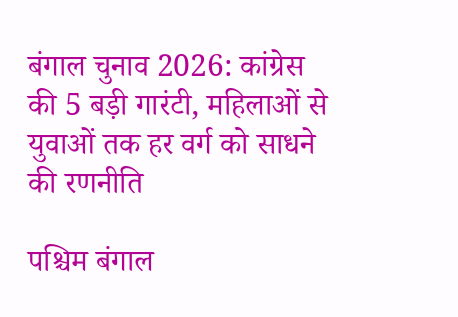बंगाल चुनाव 2026: कांग्रेस की 5 बड़ी गारंटी, महिलाओं से युवाओं तक हर वर्ग को साधने की रणनीति

पश्चिम बंगाल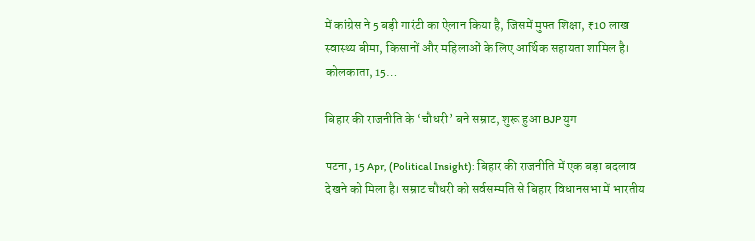में कांग्रेस ने 5 बड़ी गारंटी का ऐलान किया है, जिसमें मुफ्त शिक्षा, ₹10 लाख स्वास्थ्य बीमा, किसानों और महिलाओं के लिए आर्थिक सहायता शामिल है। कोलकाता, 15…

बिहार की राजनीति के ‘चौधरी’ बने सम्राट, शुरू हुआ BJP युग

पटना, 15 Apr, (Political Insight): बिहार की राजनीति में एक बड़ा बदलाव देखने को मिला है। सम्राट चौधरी को सर्वसम्मति से बिहार विधानसभा में भारतीय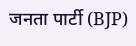जनता पार्टी (BJP)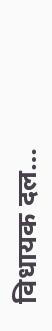विधायक दल…